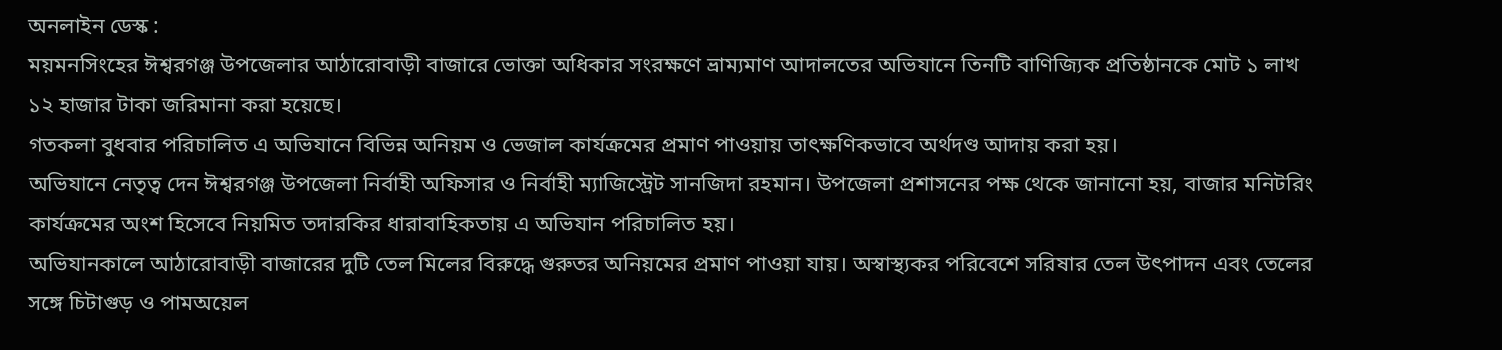অনলাইন ডেস্ক :
ময়মনসিংহের ঈশ্বরগঞ্জ উপজেলার আঠারোবাড়ী বাজারে ভোক্তা অধিকার সংরক্ষণে ভ্রাম্যমাণ আদালতের অভিযানে তিনটি বাণিজ্যিক প্রতিষ্ঠানকে মোট ১ লাখ ১২ হাজার টাকা জরিমানা করা হয়েছে।
গতকলা বুধবার পরিচালিত এ অভিযানে বিভিন্ন অনিয়ম ও ভেজাল কার্যক্রমের প্রমাণ পাওয়ায় তাৎক্ষণিকভাবে অর্থদণ্ড আদায় করা হয়।
অভিযানে নেতৃত্ব দেন ঈশ্বরগঞ্জ উপজেলা নির্বাহী অফিসার ও নির্বাহী ম্যাজিস্ট্রেট সানজিদা রহমান। উপজেলা প্রশাসনের পক্ষ থেকে জানানো হয়, বাজার মনিটরিং কার্যক্রমের অংশ হিসেবে নিয়মিত তদারকির ধারাবাহিকতায় এ অভিযান পরিচালিত হয়।
অভিযানকালে আঠারোবাড়ী বাজারের দুটি তেল মিলের বিরুদ্ধে গুরুতর অনিয়মের প্রমাণ পাওয়া যায়। অস্বাস্থ্যকর পরিবেশে সরিষার তেল উৎপাদন এবং তেলের সঙ্গে চিটাগুড় ও পামঅয়েল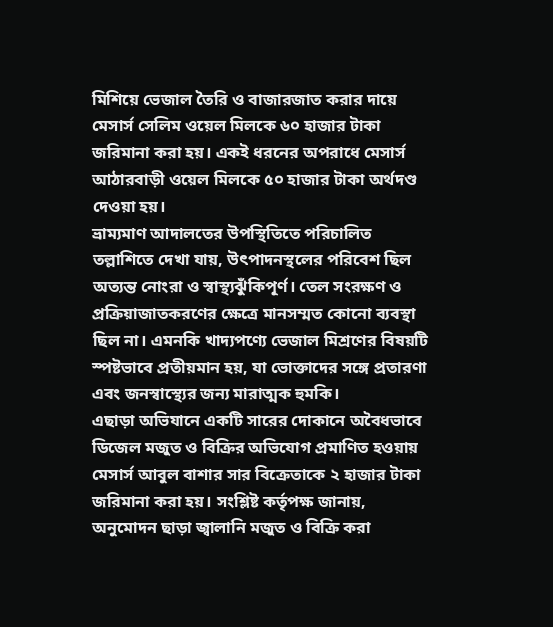মিশিয়ে ভেজাল তৈরি ও বাজারজাত করার দায়ে মেসার্স সেলিম ওয়েল মিলকে ৬০ হাজার টাকা জরিমানা করা হয়। একই ধরনের অপরাধে মেসার্স আঠারবাড়ী ওয়েল মিলকে ৫০ হাজার টাকা অর্থদণ্ড দেওয়া হয়।
ভ্রাম্যমাণ আদালতের উপস্থিতিতে পরিচালিত তল্লাশিতে দেখা যায়, উৎপাদনস্থলের পরিবেশ ছিল অত্যন্ত নোংরা ও স্বাস্থ্যঝুঁকিপূর্ণ। তেল সংরক্ষণ ও প্রক্রিয়াজাতকরণের ক্ষেত্রে মানসম্মত কোনো ব্যবস্থা ছিল না। এমনকি খাদ্যপণ্যে ভেজাল মিশ্রণের বিষয়টি স্পষ্টভাবে প্রতীয়মান হয়, যা ভোক্তাদের সঙ্গে প্রতারণা এবং জনস্বাস্থ্যের জন্য মারাত্মক হুমকি।
এছাড়া অভিযানে একটি সারের দোকানে অবৈধভাবে ডিজেল মজুত ও বিক্রির অভিযোগ প্রমাণিত হওয়ায় মেসার্স আবুল বাশার সার বিক্রেতাকে ২ হাজার টাকা জরিমানা করা হয়। সংশ্লিষ্ট কর্তৃপক্ষ জানায়, অনুমোদন ছাড়া জ্বালানি মজুত ও বিক্রি করা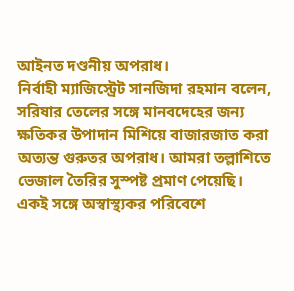আইনত দণ্ডনীয় অপরাধ।
নির্বাহী ম্যাজিস্ট্রেট সানজিদা রহমান বলেন, সরিষার তেলের সঙ্গে মানবদেহের জন্য ক্ষতিকর উপাদান মিশিয়ে বাজারজাত করা অত্যন্ত গুরুতর অপরাধ। আমরা তল্লাশিতে ভেজাল তৈরির সুস্পষ্ট প্রমাণ পেয়েছি। একই সঙ্গে অস্বাস্থ্যকর পরিবেশে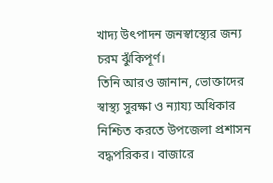খাদ্য উৎপাদন জনস্বাস্থ্যের জন্য চরম ঝুঁকিপূর্ণ।
তিনি আরও জানান, ভোক্তাদের স্বাস্থ্য সুরক্ষা ও ন্যায্য অধিকার নিশ্চিত করতে উপজেলা প্রশাসন বদ্ধপরিকর। বাজারে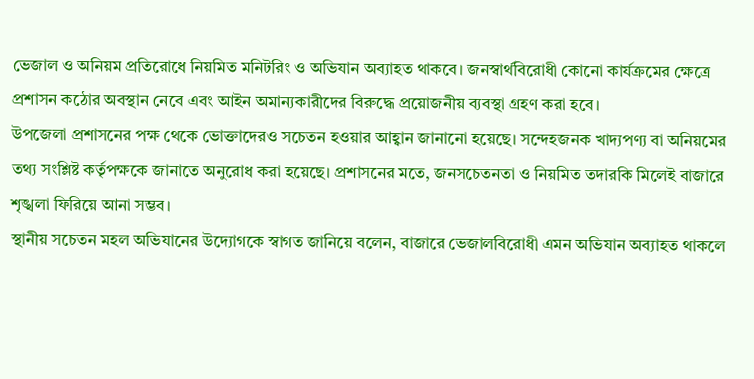ভেজাল ও অনিয়ম প্রতিরোধে নিয়মিত মনিটরিং ও অভিযান অব্যাহত থাকবে। জনস্বার্থবিরোধী কোনো কার্যক্রমের ক্ষেত্রে প্রশাসন কঠোর অবস্থান নেবে এবং আইন অমান্যকারীদের বিরুদ্ধে প্রয়োজনীয় ব্যবস্থা গ্রহণ করা হবে।
উপজেলা প্রশাসনের পক্ষ থেকে ভোক্তাদেরও সচেতন হওয়ার আহ্বান জানানো হয়েছে। সন্দেহজনক খাদ্যপণ্য বা অনিয়মের তথ্য সংশ্লিষ্ট কর্তৃপক্ষকে জানাতে অনুরোধ করা হয়েছে। প্রশাসনের মতে, জনসচেতনতা ও নিয়মিত তদারকি মিলেই বাজারে শৃঙ্খলা ফিরিয়ে আনা সম্ভব।
স্থানীয় সচেতন মহল অভিযানের উদ্যোগকে স্বাগত জানিয়ে বলেন, বাজারে ভেজালবিরোধী এমন অভিযান অব্যাহত থাকলে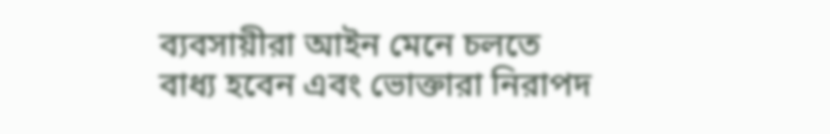ব্যবসায়ীরা আইন মেনে চলতে বাধ্য হবেন এবং ভোক্তারা নিরাপদ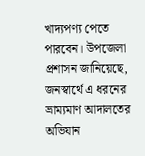খাদ্যপণ্য পেতে পারবেন। উপজেলা প্রশাসন জানিয়েছে, জনস্বার্থে এ ধরনের ভ্রাম্যমাণ আদালতের অভিযান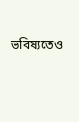ভবিষ্যতেও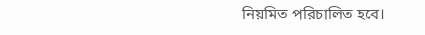নিয়মিত পরিচালিত হবে।